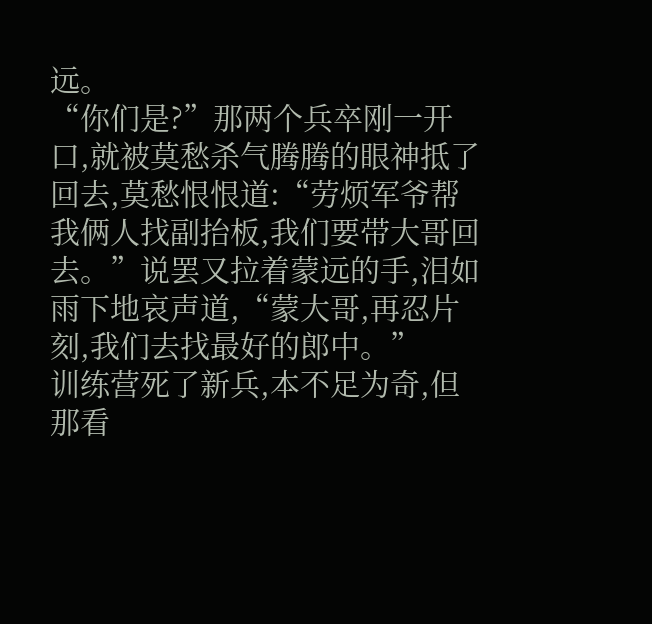远。
“你们是?”那两个兵卒刚一开口,就被莫愁杀气腾腾的眼神抵了回去,莫愁恨恨道:“劳烦军爷帮我俩人找副抬板,我们要带大哥回去。”说罢又拉着蒙远的手,泪如雨下地哀声道,“蒙大哥,再忍片刻,我们去找最好的郎中。”
训练营死了新兵,本不足为奇,但那看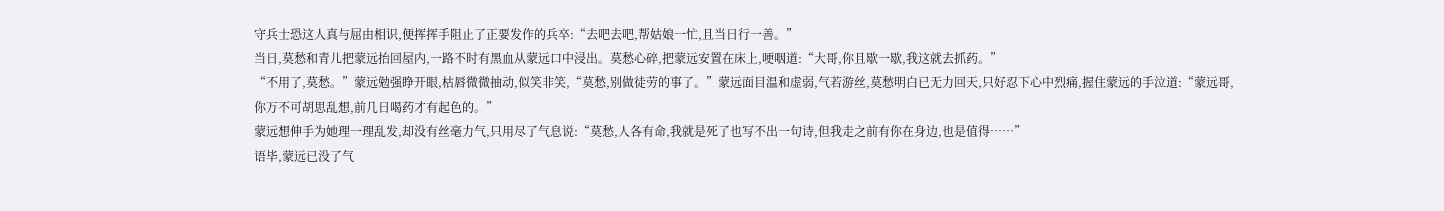守兵士恐这人真与屈由相识,便挥挥手阻止了正要发作的兵卒:“去吧去吧,帮姑娘一忙,且当日行一善。”
当日,莫愁和青儿把蒙远抬回屋内,一路不时有黑血从蒙远口中浸出。莫愁心碎,把蒙远安置在床上,哽咽道:“大哥,你且歇一歇,我这就去抓药。”
“不用了,莫愁。”蒙远勉强睁开眼,枯唇微微抽动,似笑非笑,“莫愁,别做徒劳的事了。”蒙远面目温和虚弱,气若游丝,莫愁明白已无力回天,只好忍下心中烈痛,握住蒙远的手泣道:“蒙远哥,你万不可胡思乱想,前几日喝药才有起色的。”
蒙远想伸手为她理一理乱发,却没有丝毫力气,只用尽了气息说:“莫愁,人各有命,我就是死了也写不出一句诗,但我走之前有你在身边,也是值得……”
语毕,蒙远已没了气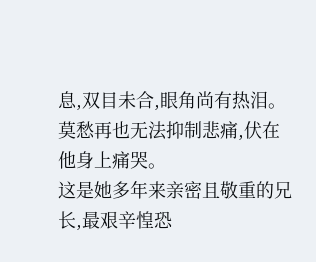息,双目未合,眼角尚有热泪。莫愁再也无法抑制悲痛,伏在他身上痛哭。
这是她多年来亲密且敬重的兄长,最艰辛惶恐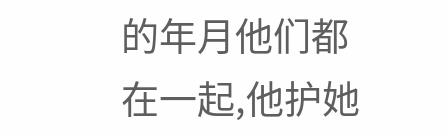的年月他们都在一起,他护她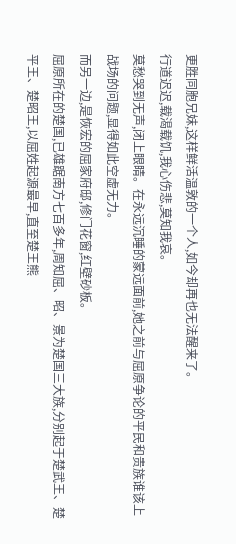更胜同胞兄妹,这样鲜活温敦的一个人,如今却再也无法醒来了。
行道迟迟,载渴载饥,我心伤悲,莫知我哀。
莫愁哭到无声,闭上眼睛。在永远沉睡的蒙远面前,她之前与屈原争论的平民和贵族谁该上战场的问题,显得如此空虚无力。
而另一边,是恢宏的屈家府邸,修门花窗,红壁砂板。
屈原所在的楚国,已雄踞南方七百多年,周知屈、昭、景为楚国三大族,分别起于楚武王、楚平王、楚昭王,以屈姓起源最早,直至楚王熊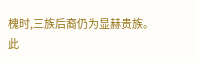槐时,三族后裔仍为显赫贵族。
此